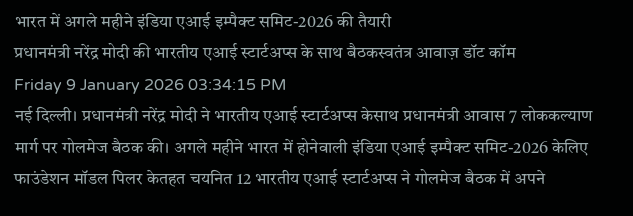भारत में अगले महीने इंडिया एआई इम्पैक्ट समिट-2026 की तैयारी
प्रधानमंत्री नरेंद्र मोदी की भारतीय एआई स्टार्टअप्स के साथ बैठकस्वतंत्र आवाज़ डॉट कॉम
Friday 9 January 2026 03:34:15 PM
नई दिल्ली। प्रधानमंत्री नरेंद्र मोदी ने भारतीय एआई स्टार्टअप्स केसाथ प्रधानमंत्री आवास 7 लोककल्याण मार्ग पर गोलमेज बैठक की। अगले महीने भारत में होनेवाली इंडिया एआई इम्पैक्ट समिट-2026 केलिए फाउंडेशन मॉडल पिलर केतहत चयनित 12 भारतीय एआई स्टार्टअप्स ने गोलमेज बैठक में अपने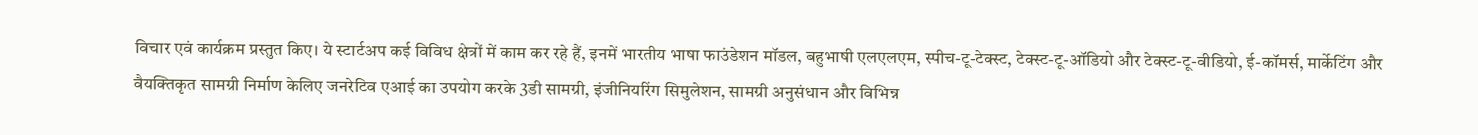विचार एवं कार्यक्रम प्रस्तुत किए। ये स्टार्टअप कई विविध क्षेत्रों में काम कर रहे हैं, इनमें भारतीय भाषा फाउंडेशन मॉडल, बहुभाषी एलएलएम, स्पीच-टू-टेक्स्ट, टेक्स्ट-टू-ऑडियो और टेक्स्ट-टू-वीडियो, ई-कॉमर्स, मार्केटिंग और वैयक्तिकृत सामग्री निर्माण केलिए जनरेटिव एआई का उपयोग करके 3डी सामग्री, इंजीनियरिंग सिमुलेशन, सामग्री अनुसंधान और विभिन्न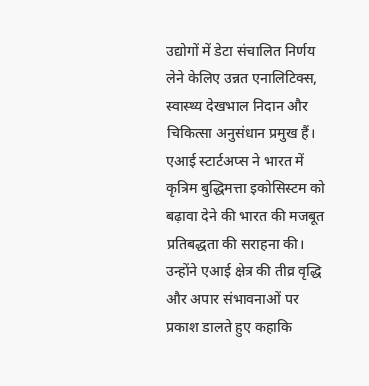उद्योगों में डेटा संचालित निर्णय लेने केलिए उन्नत एनालिटिक्स, स्वास्थ्य देखभाल निदान और चिकित्सा अनुसंधान प्रमुख हैं।
एआई स्टार्टअप्स ने भारत में कृत्रिम बुद्धिमत्ता इकोसिस्टम को बढ़ावा देने की भारत की मजबूत प्रतिबद्धता की सराहना की। उन्होंने एआई क्षेत्र की तीव्र वृद्धि और अपार संभावनाओं पर प्रकाश डालते हुए कहाकि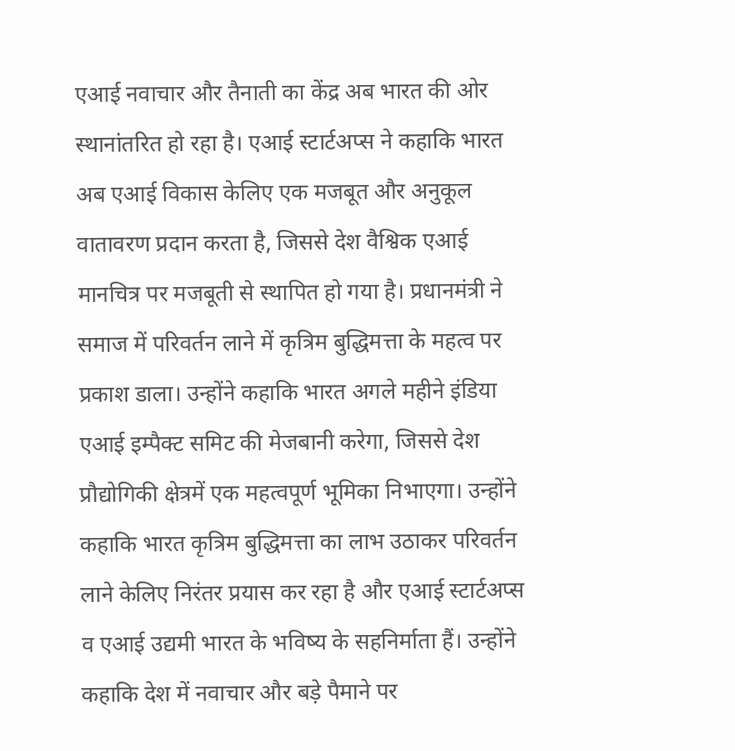एआई नवाचार और तैनाती का केंद्र अब भारत की ओर स्थानांतरित हो रहा है। एआई स्टार्टअप्स ने कहाकि भारत अब एआई विकास केलिए एक मजबूत और अनुकूल वातावरण प्रदान करता है, जिससे देश वैश्विक एआई मानचित्र पर मजबूती से स्थापित हो गया है। प्रधानमंत्री ने समाज में परिवर्तन लाने में कृत्रिम बुद्धिमत्ता के महत्व पर प्रकाश डाला। उन्होंने कहाकि भारत अगले महीने इंडिया एआई इम्पैक्ट समिट की मेजबानी करेगा, जिससे देश प्रौद्योगिकी क्षेत्रमें एक महत्वपूर्ण भूमिका निभाएगा। उन्होंने कहाकि भारत कृत्रिम बुद्धिमत्ता का लाभ उठाकर परिवर्तन लाने केलिए निरंतर प्रयास कर रहा है और एआई स्टार्टअप्स व एआई उद्यमी भारत के भविष्य के सहनिर्माता हैं। उन्होंने कहाकि देश में नवाचार और बड़े पैमाने पर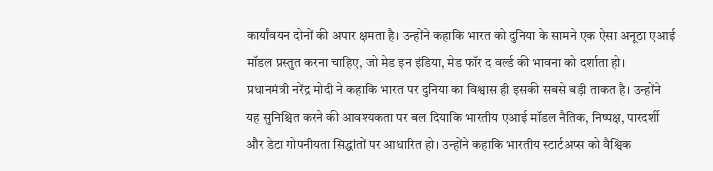कार्यांवयन दोनों की अपार क्षमता है। उन्होंने कहाकि भारत को दुनिया के सामने एक ऐसा अनूठा एआई मॉडल प्रस्तुत करना चाहिए, जो मेड इन इंडिया, मेड फॉर द वर्ल्ड की भावना को दर्शाता हो।
प्रधानमंत्री नरेंद्र मोदी ने कहाकि भारत पर दुनिया का विश्वास ही इसकी सबसे बड़ी ताकत है। उन्होंने यह सुनिश्चित करने की आवश्यकता पर बल दियाकि भारतीय एआई मॉडल नैतिक, निष्पक्ष, पारदर्शी और डेटा गोपनीयता सिद्धांतों पर आधारित हो। उन्होंने कहाकि भारतीय स्टार्टअप्स को वैश्विक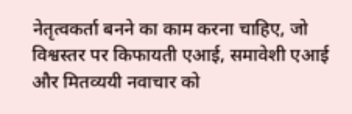नेतृत्वकर्ता बनने का काम करना चाहिए, जो विश्वस्तर पर किफायती एआई, समावेशी एआई और मितव्ययी नवाचार को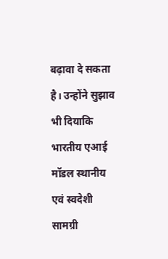बढ़ावा दे सकता है। उन्होंने सुझाव भी दियाकि भारतीय एआई मॉडल स्थानीय एवं स्वदेशी सामग्री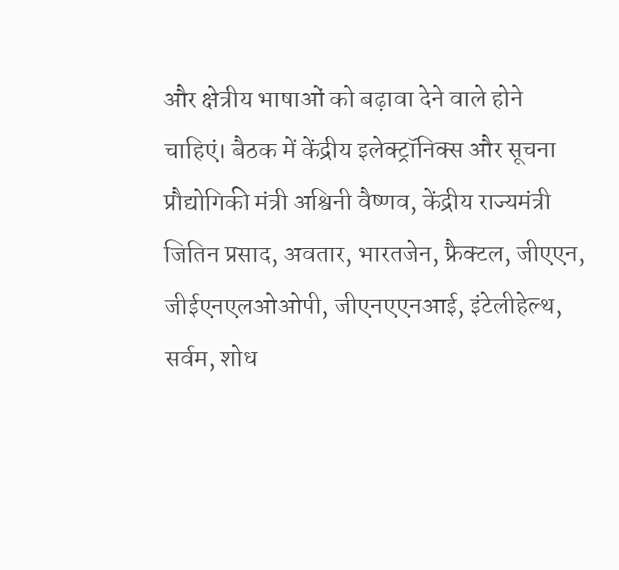और क्षेत्रीय भाषाओं को बढ़ावा देने वाले होने चाहिएं। बैठक में केंद्रीय इलेक्ट्रॉनिक्स और सूचना प्रौद्योगिकी मंत्री अश्विनी वैष्णव, केंद्रीय राज्यमंत्री जितिन प्रसाद, अवतार, भारतजेन, फ्रैक्टल, जीएएन, जीईएनएलओओपी, जीएनएएनआई, इंटेलीहेल्थ, सर्वम, शोध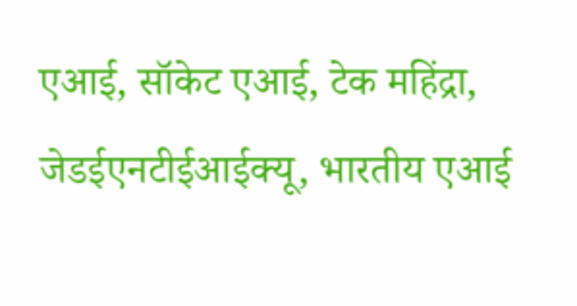एआई, सॉकेट एआई, टेक महिंद्रा, जेडईएनटीईआईक्यू, भारतीय एआई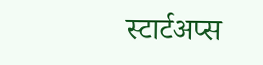स्टार्टअप्स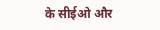के सीईओ और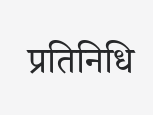प्रतिनिधि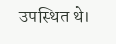उपस्थित थे।